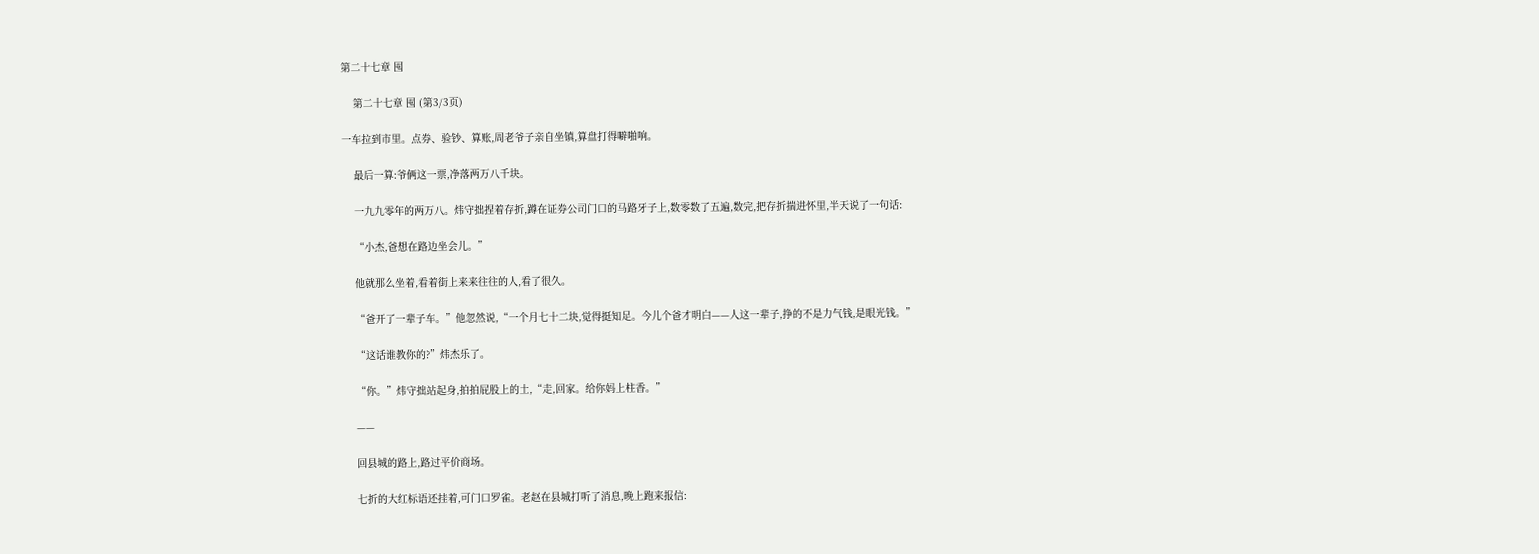第二十七章 囤

    第二十七章 囤 (第3/3页)

一车拉到市里。点券、验钞、算账,周老爷子亲自坐镇,算盘打得噼啪响。

    最后一算:爷俩这一票,净落两万八千块。

    一九九零年的两万八。炜守拙捏着存折,蹲在证券公司门口的马路牙子上,数零数了五遍,数完,把存折揣进怀里,半天说了一句话:

    “小杰,爸想在路边坐会儿。”

    他就那么坐着,看着街上来来往往的人,看了很久。

    “爸开了一辈子车。”他忽然说,“一个月七十二块,觉得挺知足。今儿个爸才明白——人这一辈子,挣的不是力气钱,是眼光钱。”

    “这话谁教你的?”炜杰乐了。

    “你。”炜守拙站起身,拍拍屁股上的土,“走,回家。给你妈上柱香。”

    ——

    回县城的路上,路过平价商场。

    七折的大红标语还挂着,可门口罗雀。老赵在县城打听了消息,晚上跑来报信: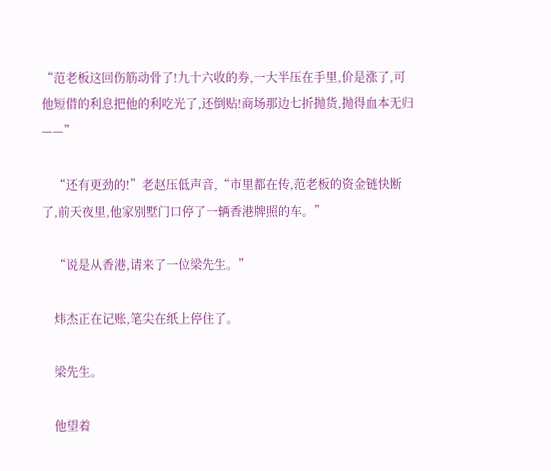“范老板这回伤筋动骨了!九十六收的券,一大半压在手里,价是涨了,可他短借的利息把他的利吃光了,还倒贴!商场那边七折抛货,抛得血本无归——”

    “还有更劲的!”老赵压低声音,“市里都在传,范老板的资金链快断了,前天夜里,他家别墅门口停了一辆香港牌照的车。”

    “说是从香港,请来了一位梁先生。”

    炜杰正在记账,笔尖在纸上停住了。

    梁先生。

    他望着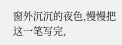窗外沉沉的夜色,慢慢把这一笔写完,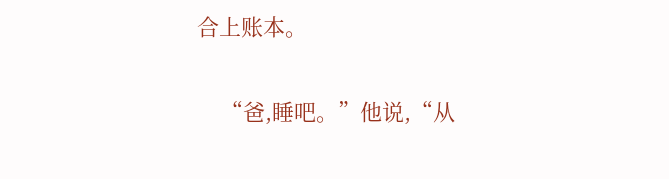合上账本。

    “爸,睡吧。”他说,“从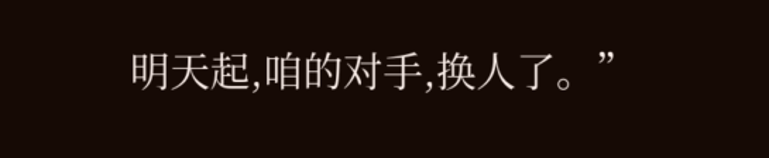明天起,咱的对手,换人了。”